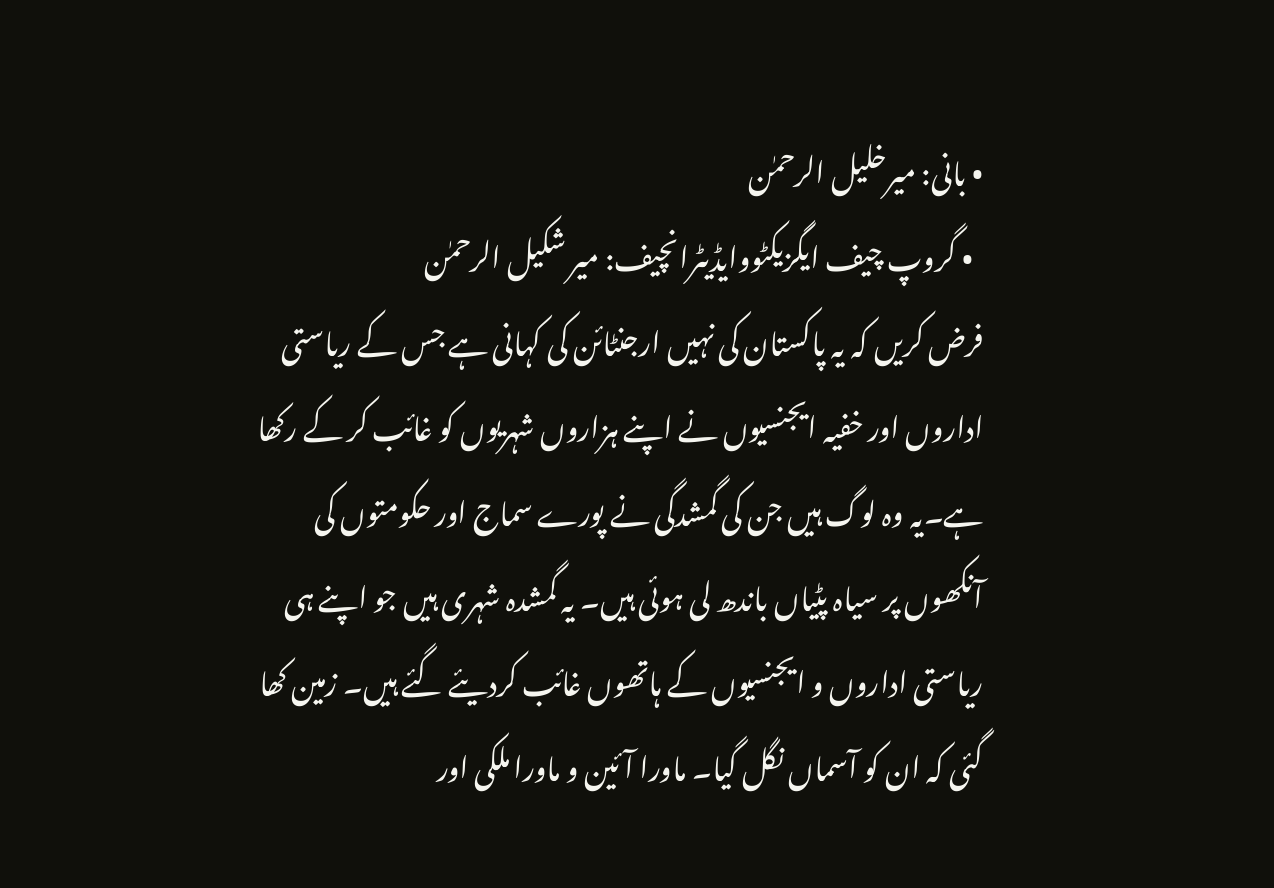• بانی: میرخلیل الرحمٰن
  • گروپ چیف ایگزیکٹووایڈیٹرانچیف: میر شکیل الرحمٰن
فرض کریں کہ یہ پاکستان کی نہیں ارجنٹائن کی کہانی ہے جس کے ریاستی اداروں اور خفیہ ایجنسیوں نے اپنے ہزاروں شہریوں کو غائب کر کے رکھا ہے۔یہ وہ لوگ ہیں جن کی گمشدگی نے پورے سماج اور حکومتوں کی آنکھوں پر سیاہ پٹیاں باندھ لی ہوئی ہیں۔ یہ گمشدہ شہری ہیں جو اپنے ہی ریاستی اداروں و ایجنسیوں کے ہاتھوں غائب کردیئے گئے ہیں۔ زمین کھا گئی کہ ان کو آسماں نگل گیا۔ ماورا آئین و ماورا ملکی اور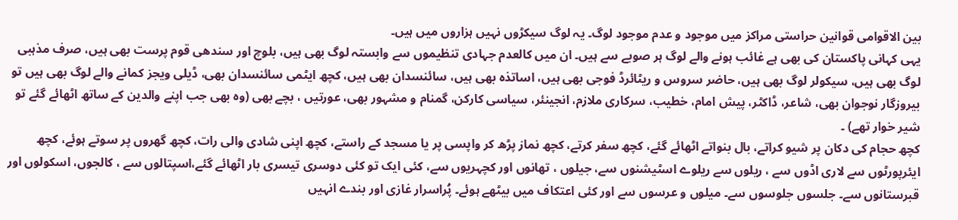بین الاقوامی قوانین حراستی مراکز میں موجود و عدم موجود لوگ۔ یہ لوگ سیکڑوں نہیں ہزاروں میں ہیں۔
یہی کہانی پاکستان کی بھی ہے غائب ہونے والے لوگ ہر صوبے سے ہیں۔ ان میں کالعدم جہادی تنظیموں سے وابستہ لوگ بھی ہیں، بلوچ اور سندھی قوم پرست بھی ہیں، صرف مذہبی لوگ بھی ہیں، سیکولر لوگ بھی ہیں، حاضر سروس و ریٹائرڈ فوجی بھی ہیں، اساتذہ بھی ہیں، سائنسدان بھی ہیں، کچھ ایٹمی سائنسدان بھی، ڈیلی ویجز کمانے والے لوگ بھی ہیں تو بیروزگار نوجوان بھی، شاعر، ڈاکٹر، پیش امام، خطیب، سرکاری ملازم، انجینئر، سیاسی کارکن، گمنام و مشہور بھی، عورتیں ، بچے بھی (وہ بھی جب اپنے والدین کے ساتھ اٹھائے گئے تو شیر خوار تھے) ۔
کچھ حجام کی دکان پر شیو کراتے، بال بنواتے اٹھائے گئے، کچھ سفر کرتے، کچھ نماز پڑھ کر واپسی پر یا مسجد کے راستے، کچھ اپنی شادی والی رات، کچھ گھروں پر سوتے ہوئے، کچھ ایئرپورٹوں سے لاری اڈوں سے ، ریلوں سے ریلوے اسٹیشنوں سے، جیلوں ، تھانوں اور کچہریوں سے، کئی ایک تو کئی دوسری تیسری بار اٹھائے گئے،اسپتالوں سے ، کالجوں، اسکولوں اور قبرستانوں سے۔ جلسوں جلوسوں سے۔ میلوں و عرسوں سے اور کئی اعتکاف میں بیٹھے ہوئے۔ پُراسرار غازی اور بندے انہیں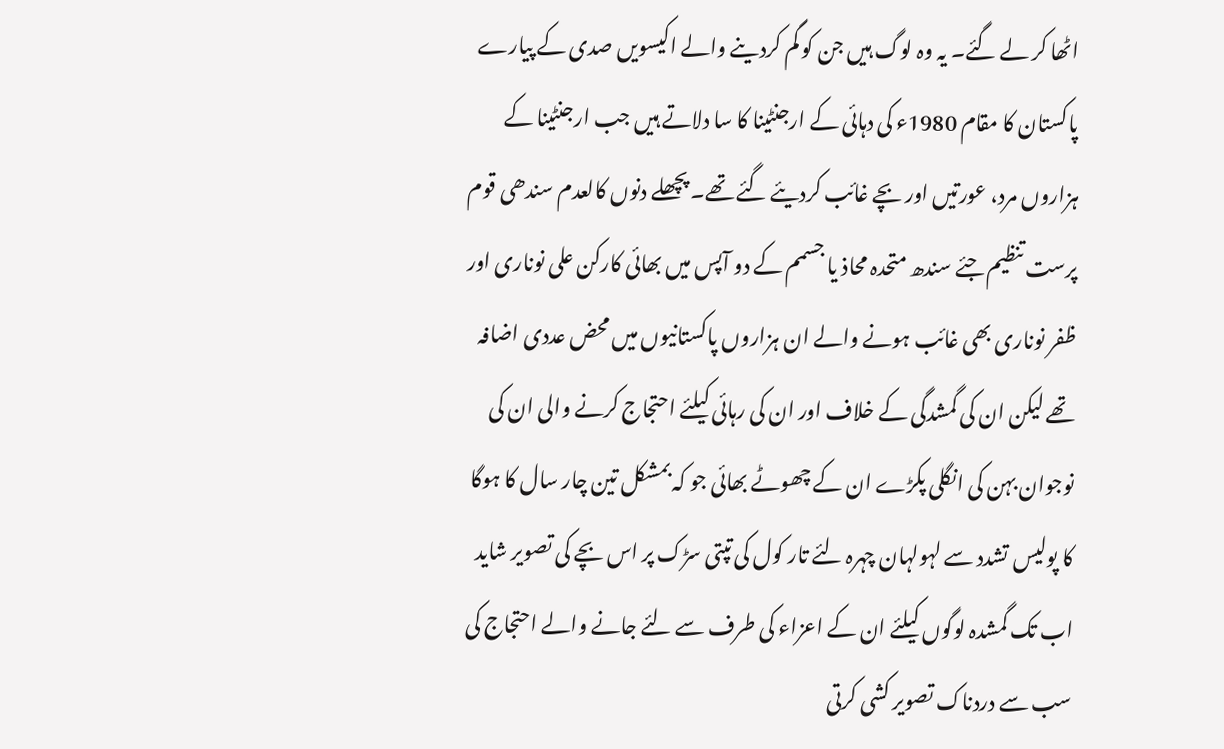اٹھا کر لے گئے۔ یہ وہ لوگ ہیں جن کو گم کردینے والے اکیسویں صدی کے پیارے پاکستان کا مقام 1980ء کی دہائی کے ارجنٹینا کا سا دلاتے ہیں جب ارجنٹینا کے ہزاروں مرد، عورتیں اور بچے غائب کردیئے گئے تھے۔ پچھلے دنوں کالعدم سندھی قوم پرست تنظیم جئے سندھ متحدہ محاذ یا جسمم کے دو آپس میں بھائی کارکن علی نوناری اور ظفر نوناری بھی غائب ہونے والے ان ہزاروں پاکستانیوں میں محض عددی اضافہ تھے لیکن ان کی گمشدگی کے خلاف اور ان کی رہائی کیلئے احتجاج کرنے والی ان کی نوجوان بہن کی انگلی پکڑے ان کے چھوٹے بھائی جو کہ بمشکل تین چار سال کا ہوگا کا پولیس تشدد سے لہولہان چہرہ لئے تار کول کی تپتی سڑک پر اس بچے کی تصویر شاید اب تک گمشدہ لوگوں کیلئے ان کے اعزاء کی طرف سے لئے جانے والے احتجاج کی سب سے دردناک تصویر کشی کرتی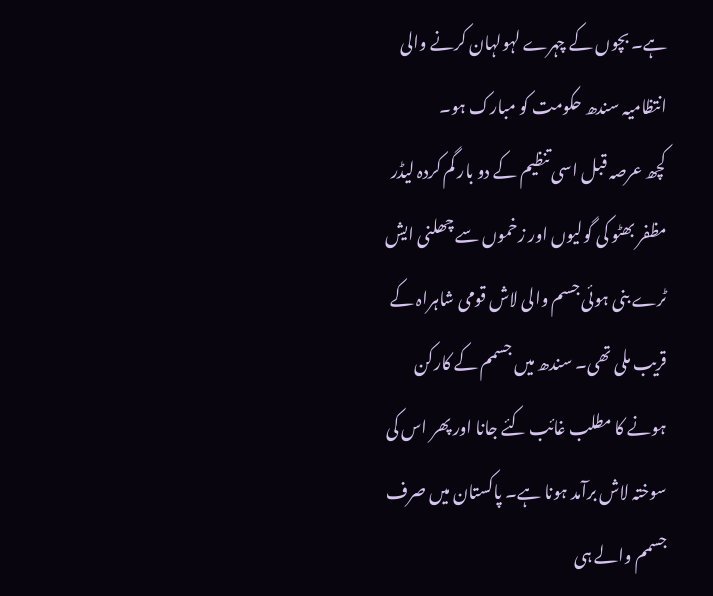ہے۔ بچوں کے چہرے لہولہان کرنے والی انتظامیہ سندھ حکومت کو مبارک ہو۔
کچھ عرصہ قبل اسی تنظیم کے دو بار گم کردہ لیڈر مظفر بھٹو کی گولیوں اور زخموں سے چھلنی ایش ٹرے بنی ہوئی جسم والی لاش قومی شاہراہ کے قریب ملی تھی۔ سندھ میں جسمم کے کارکن ہونے کا مطلب غائب کئے جانا اور پھر اس کی سوختہ لاش برآمد ہونا ہے۔ پاکستان میں صرف جسمم والے ہی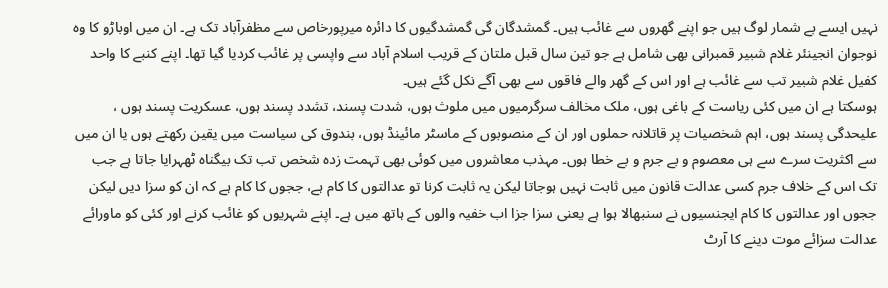نہیں ایسے بے شمار لوگ ہیں جو اپنے گھروں سے غائب ہیں۔ گمشدگان گی گمشدگیوں کا دائرہ میرپورخاص سے مظفرآباد تک ہے۔ ان میں اوباڑو کا وہ نوجوان انجینئر غلام شبیر قمبرانی بھی شامل ہے جو تین سال قبل ملتان کے قریب اسلام آباد سے واپسی پر غائب کردیا گیا تھا۔ اپنے کنبے کا واحد کفیل غلام شبیر تب سے غائب ہے اور اس کے گھر والے فاقوں سے بھی آگے نکل گئے ہیں۔
ہوسکتا ہے ان میں کئی ریاست کے باغی ہوں، ملک مخالف سرگرمیوں میں ملوث ہوں، شدت پسند، تشدد پسند ہوں، عسکریت پسند ہوں ، علیحدگی پسند ہوں، اہم شخصیات پر قاتلانہ حملوں اور ان کے منصوبوں کے ماسٹر مائینڈ ہوں، بندوق کی سیاست میں یقین رکھتے ہوں یا ان میں سے اکثریت سرے سے ہی معصوم و بے جرم و بے خطا ہوں۔ مہذب معاشروں میں کوئی بھی تہمت زدہ شخص تب تک بیگناہ ٹھہرایا جاتا ہے جب تک اس کے خلاف جرم کسی عدالت قانون میں ثابت نہیں ہوجاتا لیکن یہ ثابت کرنا تو عدالتوں کا کام ہے، ججوں کا کام ہے کہ ان کو سزا دیں لیکن ججوں اور عدالتوں کا کام ایجنسیوں نے سنبھالا ہوا ہے یعنی سزا جزا اب خفیہ والوں کے ہاتھ میں ہے۔ اپنے شہریوں کو غائب کرنے اور کئی کو ماورائے عدالت سزائے موت دینے کا آرٹ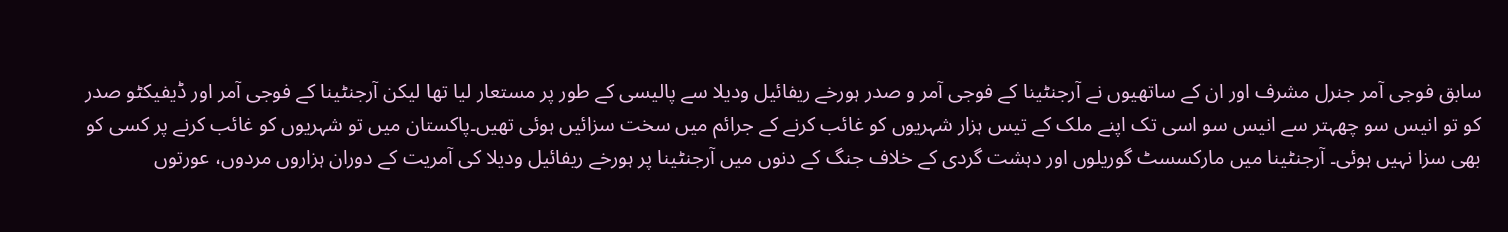سابق فوجی آمر جنرل مشرف اور ان کے ساتھیوں نے آرجنٹینا کے فوجی آمر و صدر ہورخے ریفائیل ودیلا سے پالیسی کے طور پر مستعار لیا تھا لیکن آرجنٹینا کے فوجی آمر اور ڈیفیکٹو صدر کو تو انیس سو چھہتر سے انیس سو اسی تک اپنے ملک کے تیس ہزار شہریوں کو غائب کرنے کے جرائم میں سخت سزائیں ہوئی تھیں۔پاکستان میں تو شہریوں کو غائب کرنے پر کسی کو بھی سزا نہیں ہوئی۔ آرجنٹینا میں مارکسسٹ گوریلوں اور دہشت گردی کے خلاف جنگ کے دنوں میں آرجنٹینا پر ہورخے ریفائیل ودیلا کی آمریت کے دوران ہزاروں مردوں، عورتوں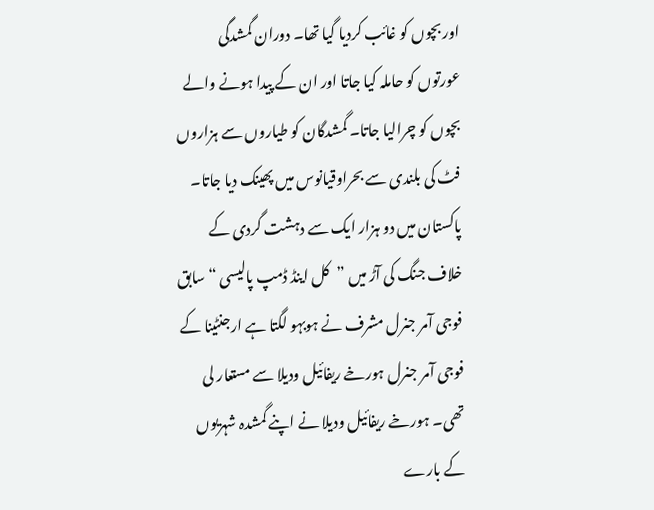اور بچوں کو غائب کردیا گیا تھا۔ دوران گمشدگی عورتوں کو حاملہ کیا جاتا اور ان کے پیدا ہونے والے بچوں کو چرالیا جاتا۔ گمشدگان کو طیاروں سے ہزاروں فٹ کی بلندی سے بحراوقیانوس میں پھینک دیا جاتا۔ پاکستان میں دو ہزار ایک سے دہشت گردی کے خلاف جنگ کی آڑ میں ”کل اینڈ ڈمپ پالیسی “سابق فوجی آمر جنرل مشرف نے ہوبہو لگتا ہے ارجنٹینا کے فوجی آمر جنرل ہورخے ریفائیل ودیلا سے مستعار لی تھی۔ ہورخے ریفائیل ودیلا نے اپنے گمشدہ شہریوں کے بارے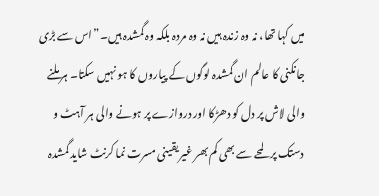میں کہا تھا، نہ وہ زندہ ہیں نہ وہ مردہ بلکہ وہ گمشدہ ہیں۔”اس سے بڑی جانکنی کا عالم ان گمشدہ لوگوں کے پیاروں کا ہو نہیں سکتا۔ ہر ملنے والی لاش پر دل کو دھڑکا اور دروازے پر ہونے والی ہر آہٹ و دستک پر لمحے سے بھی کم بھر غیر یقینی مسرت نما کرنٹ شاید گمشدہ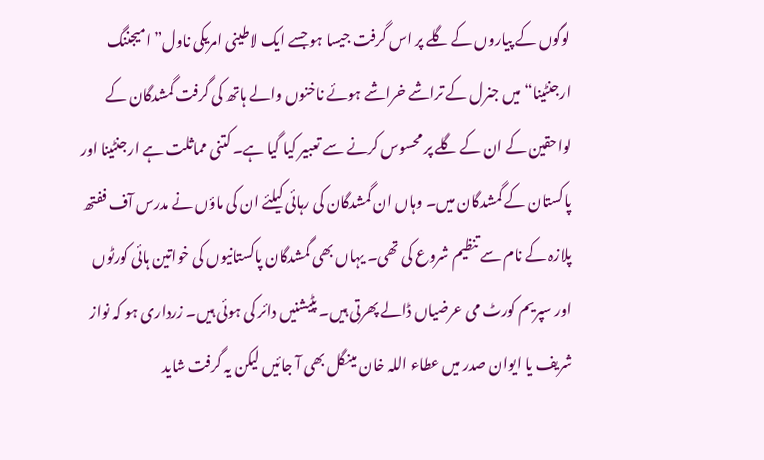لوگوں کے پیاروں کے گلے پر اس گرفت جیسا ہو جسے ایک لاطینی امریکی ناول”امیجننگ ارجنٹینا“ میں جنرل کے تراشے خراشے ہوئے ناخنوں والے ہاتھ کی گرفت گمشدگان کے لواحقین کے ان کے گلے پر محسوس کرنے سے تعبیر کیا گیا ہے۔ کتنی مماثلت ہے ارجنٹینا اور پاکستان کے گمشدگان میں۔ وہاں ان گمشدگان کی رہائی کیلئے ان کی ماؤں نے مدرس آف ففتھ پلازہ کے نام سے تنظیم شروع کی تھی۔ یہاں بھی گمشدگان پاکستانیوں کی خواتین ہائی کورٹوں اور سپریم کورٹ می عرضیاں ڈالے پھرتی ہیں۔ پٹیشنیں دائر کی ہوئی ہیں۔ زرداری ہو کہ نواز شریف یا ایوان صدر میں عطاء اللہ خان مینگل بھی آ جائیں لیکن یہ گرفت شاید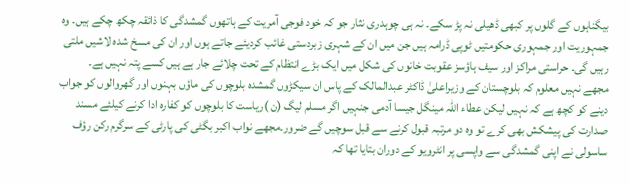بیگناہوں کے گلوں پر کبھی ڈھیلی نہ پڑ سکے۔ نہ ہی چوہدری نثار جو کہ خود فوجی آمریت کے ہاتھوں گمشدگی کا ذائقہ چکھ چکے ہیں۔ وہ جمہوریت اور جمہوری حکومتیں ٹوپی ڈرامہ ہیں جن میں ان کے شہری زبردستی غائب کردیئے جاتے ہوں اور ان کی مسخ شدہ لاشیں ملتی رہیں گی۔ حراستی مراکز اور سیف ہاؤسز عقوبت خانوں کی شکل میں ایک بڑے انتظام کے تحت چلائے جار ہے ہیں کسے پتہ نہیں ہے۔
مجھے نہیں معلوم کہ بلوچستان کے وزیراعلیٰ ڈاکٹر عبدالمالک کے پاس ان سیکڑوں گمشدہ بلوچوں کی ماؤں بہنوں اور گھروالوں کو جواب دینے کو کچھ ہے کہ نہیں لیکن عطاء اللہ مینگل جیسا آدمی جنہیں اگر مسلم لیگ (ن )ریاست کا بلوچوں کو کفارہ ادا کرنے کیلئے مسند صدارت کی پیشکش بھی کرے تو وہ دو مرتبہ قبول کرنے سے قبل سوچیں گے ضرور۔مجھے نواب اکبر بگٹی کی پارٹی کے سرگرم رکن رؤف ساسولی نے اپنی گمشدگی سے واپسی پر انٹرویو کے دوران بتایا تھا کہ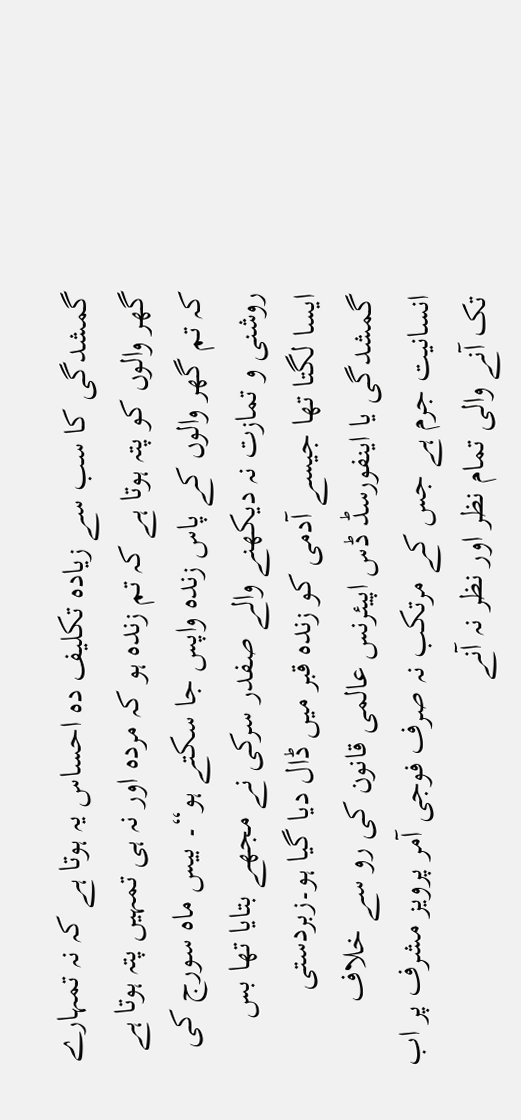گمشدگی کا سب سے زیادہ تکلیف دہ احساس یہ ہوتا ہے کہ نہ تمہارے گھر والوں کو پتہ ہوتا ہے کہ تم زندہ ہو کہ مردہ اور نہ ہی تمہیں پتہ ہوتا ہے کہ تم گھر والوں کے پاس زندہ واپس جا سکتے ہو“۔ بیس ماہ سورج کی روشنی و تمازت نہ دیکھنے والے صفدر سرکی نے مجھے بتایا تھا بس ایسا لگتا تھا جیسے آدمی کو زندہ قبر میں ڈال دیا گیا ہو۔زبردستی گمشدگی یا اینفورسڈ ڈس اپیئرنس عالمی قانون کی رو سے خلاف انسانیت جرم ہے جس کے مرتکب نہ صرف فوجی آمر پرویز مشرف پر اب تک آنے والی تمام نظر اور نظر نہ آنے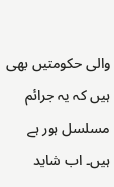والی حکومتیں بھی ہیں کہ یہ جرائم مسلسل ہور ہے ہیں۔ اب شاید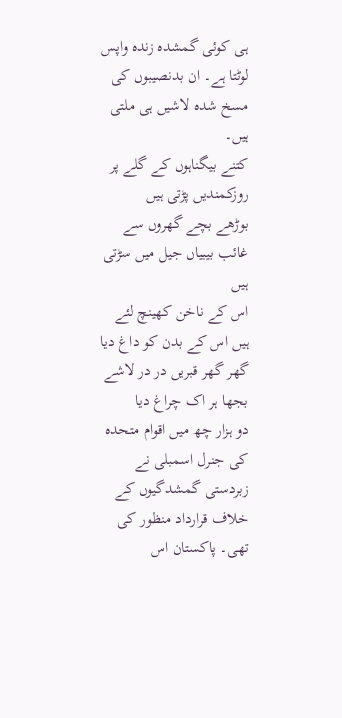ہی کوئی گمشدہ زندہ واپس لوٹتا ہے۔ ان بدنصیبوں کی مسخ شدہ لاشیں ہی ملتی ہیں۔
کتنے بیگناہوں کے گلے پر روزکمندیں پڑتی ہیں
بوڑھے بچے گھروں سے غائب بیبیاں جیل میں سڑتی ہیں
اس کے ناخن کھینچ لئے ہیں اس کے بدن کو داغ دیا
گھر گھر قبریں در در لاشے بجھا ہر اک چراغ دیا
دو ہزار چھ میں اقوام متحدہ کی جنرل اسمبلی نے زبردستی گمشدگیوں کے خلاف قرارداد منظور کی تھی۔ پاکستان اس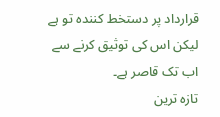قرارداد پر دستخط کنندہ تو ہے لیکن اس کی توثیق کرنے سے اب تک قاصر ہے۔
تازہ ترین